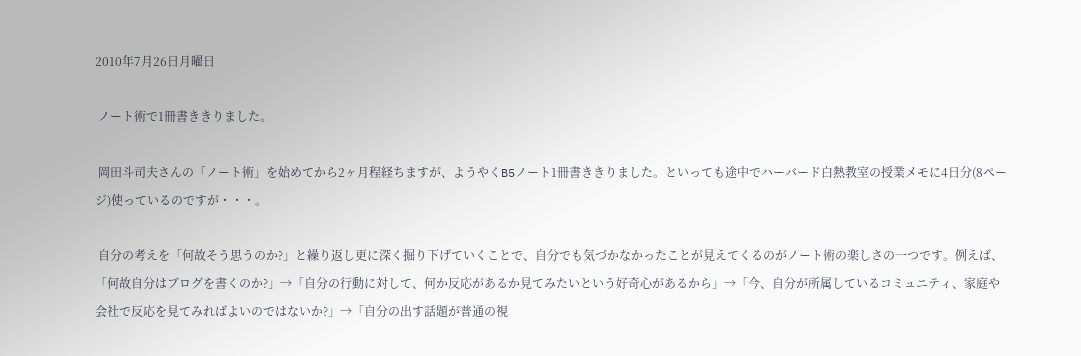2010年7月26日月曜日

 ノート術で1冊書ききりました。

 岡田斗司夫さんの「ノート術」を始めてから2ヶ月程経ちますが、ようやくB5ノート1冊書ききりました。といっても途中でハーバード白熱教室の授業メモに4日分(8ページ)使っているのですが・・・。

 自分の考えを「何故そう思うのか?」と繰り返し更に深く掘り下げていくことで、自分でも気づかなかったことが見えてくるのがノート術の楽しさの一つです。例えば、「何故自分はブログを書くのか?」→「自分の行動に対して、何か反応があるか見てみたいという好奇心があるから」→「今、自分が所属しているコミュニティ、家庭や会社で反応を見てみればよいのではないか?」→「自分の出す話題が普通の視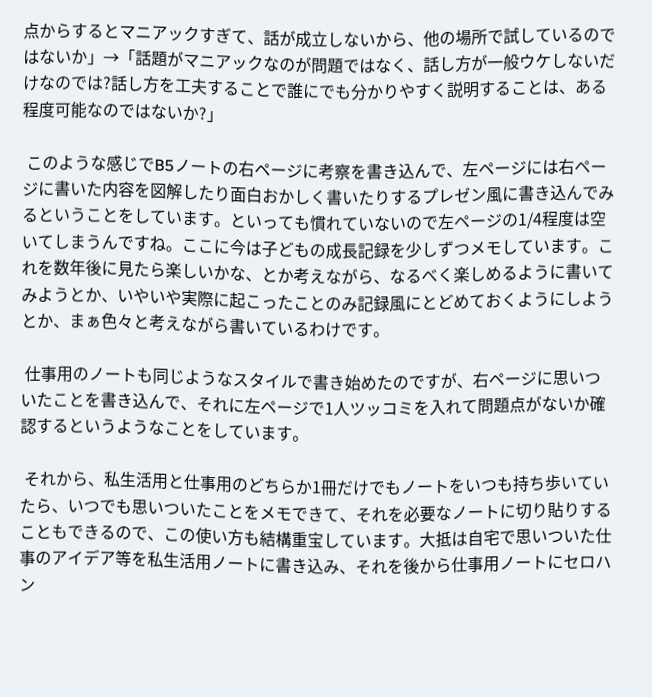点からするとマニアックすぎて、話が成立しないから、他の場所で試しているのではないか」→「話題がマニアックなのが問題ではなく、話し方が一般ウケしないだけなのでは?話し方を工夫することで誰にでも分かりやすく説明することは、ある程度可能なのではないか?」

 このような感じでB5ノートの右ページに考察を書き込んで、左ページには右ページに書いた内容を図解したり面白おかしく書いたりするプレゼン風に書き込んでみるということをしています。といっても慣れていないので左ページの1/4程度は空いてしまうんですね。ここに今は子どもの成長記録を少しずつメモしています。これを数年後に見たら楽しいかな、とか考えながら、なるべく楽しめるように書いてみようとか、いやいや実際に起こったことのみ記録風にとどめておくようにしようとか、まぁ色々と考えながら書いているわけです。

 仕事用のノートも同じようなスタイルで書き始めたのですが、右ページに思いついたことを書き込んで、それに左ページで1人ツッコミを入れて問題点がないか確認するというようなことをしています。

 それから、私生活用と仕事用のどちらか1冊だけでもノートをいつも持ち歩いていたら、いつでも思いついたことをメモできて、それを必要なノートに切り貼りすることもできるので、この使い方も結構重宝しています。大抵は自宅で思いついた仕事のアイデア等を私生活用ノートに書き込み、それを後から仕事用ノートにセロハン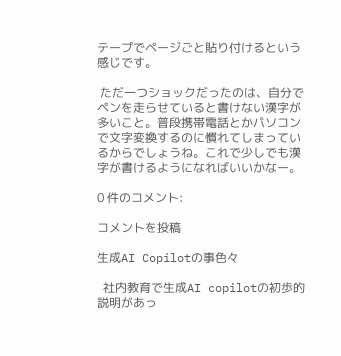テープでページごと貼り付けるという感じです。

 ただ一つショックだったのは、自分でペンを走らせていると書けない漢字が多いこと。普段携帯電話とかパソコンで文字変換するのに慣れてしまっているからでしょうね。これで少しでも漢字が書けるようになればいいかなー。

0 件のコメント:

コメントを投稿

生成AI Copilotの事色々

  社内教育で生成AI copilotの初歩的説明があっ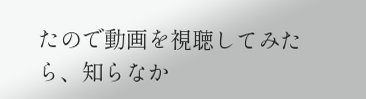たので動画を視聴してみたら、知らなか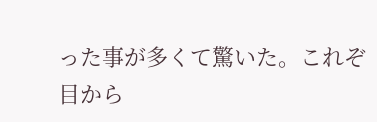った事が多くて驚いた。これぞ目から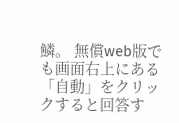鱗。 無償web版でも画面右上にある「自動」をクリックすると回答す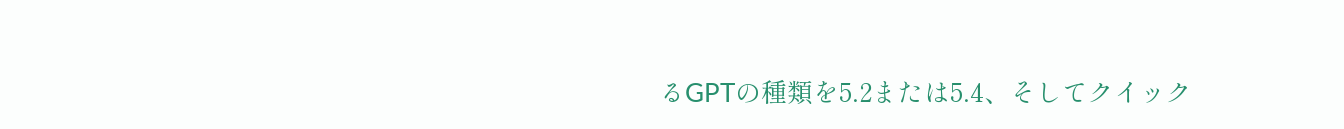るGPTの種類を5.2または5.4、そしてクイック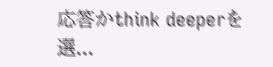応答かthink deeperを選...